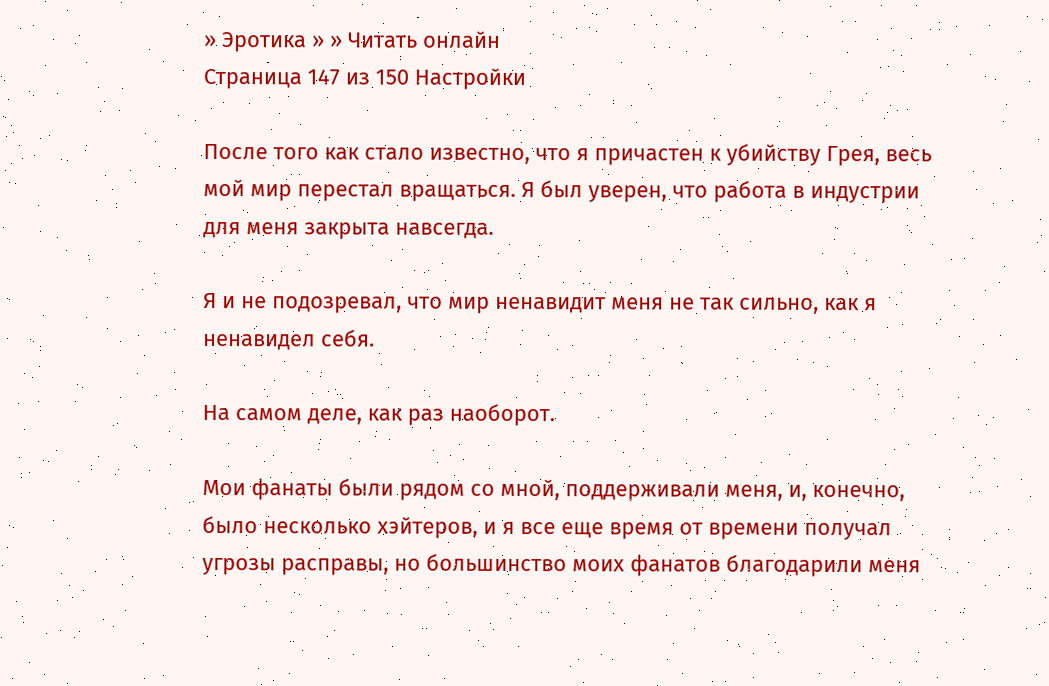» Эротика » » Читать онлайн
Страница 147 из 150 Настройки

После того как стало известно, что я причастен к убийству Грея, весь мой мир перестал вращаться. Я был уверен, что работа в индустрии для меня закрыта навсегда.

Я и не подозревал, что мир ненавидит меня не так сильно, как я ненавидел себя.

На самом деле, как раз наоборот.

Мои фанаты были рядом со мной, поддерживали меня, и, конечно, было несколько хэйтеров, и я все еще время от времени получал угрозы расправы, но большинство моих фанатов благодарили меня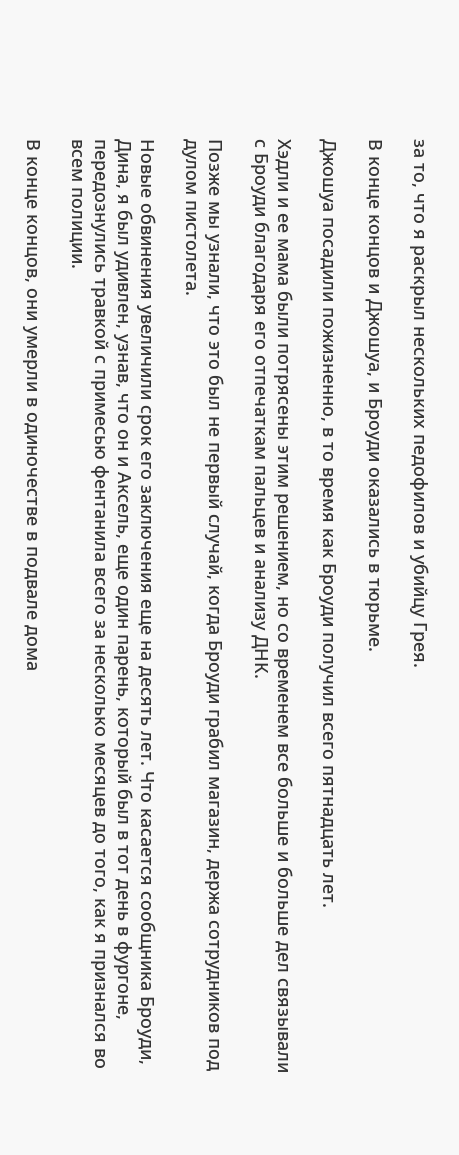за то, что я раскрыл нескольких педофилов и убийцу Грея.

В конце концов и Джошуа, и Броуди оказались в тюрьме.

Джошуа посадили пожизненно, в то время как Броуди получил всего пятнадцать лет.

Хэдли и ее мама были потрясены этим решением, но со временем все больше и больше дел связывали с Броуди благодаря его отпечаткам пальцев и анализу ДНК.

Позже мы узнали, что это был не первый случай, когда Броуди грабил магазин, держа сотрудников под дулом пистолета.

Новые обвинения увеличили срок его заключения еще на десять лет. Что касается сообщника Броуди, Дина, я был удивлен, узнав, что он и Аксель, еще один парень, который был в тот день в фургоне, передознулись травкой с примесью фентанила всего за несколько месяцев до того, как я признался во всем полиции.

В конце концов, они умерли в одиночестве в подвале дома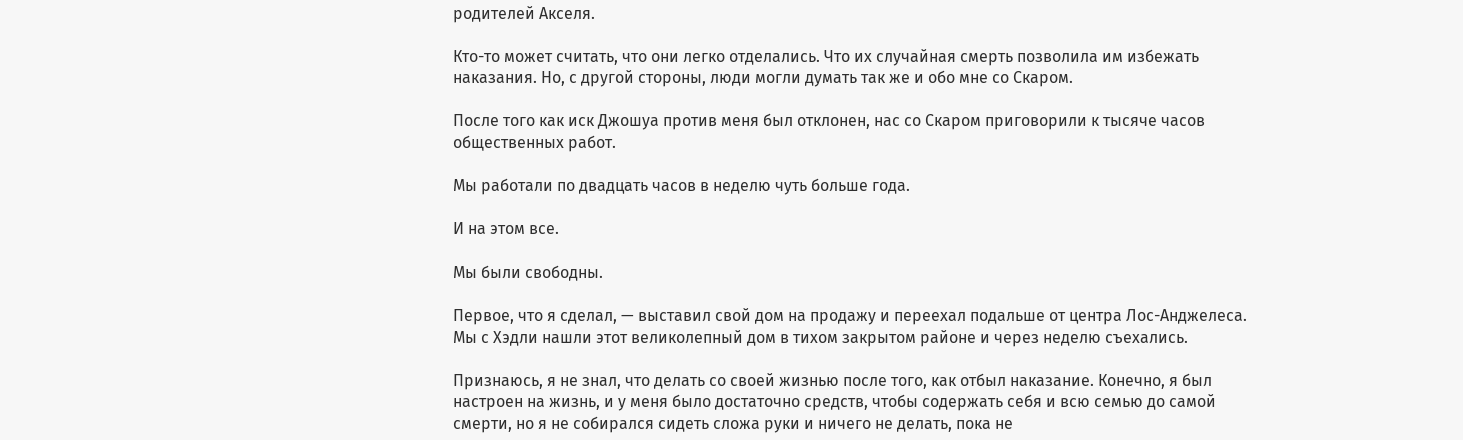родителей Акселя.

Кто-то может считать, что они легко отделались. Что их случайная смерть позволила им избежать наказания. Но, с другой стороны, люди могли думать так же и обо мне со Скаром.

После того как иск Джошуа против меня был отклонен, нас со Скаром приговорили к тысяче часов общественных работ.

Мы работали по двадцать часов в неделю чуть больше года.

И на этом все.

Мы были свободны.

Первое, что я сделал, — выставил свой дом на продажу и переехал подальше от центра Лос-Анджелеса. Мы с Хэдли нашли этот великолепный дом в тихом закрытом районе и через неделю съехались.

Признаюсь, я не знал, что делать со своей жизнью после того, как отбыл наказание. Конечно, я был настроен на жизнь, и у меня было достаточно средств, чтобы содержать себя и всю семью до самой смерти, но я не собирался сидеть сложа руки и ничего не делать, пока не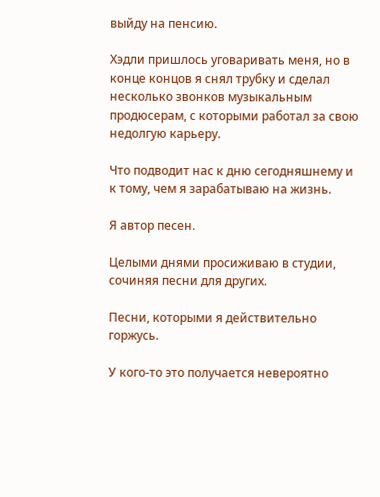выйду на пенсию.

Хэдли пришлось уговаривать меня, но в конце концов я снял трубку и сделал несколько звонков музыкальным продюсерам, с которыми работал за свою недолгую карьеру.

Что подводит нас к дню сегодняшнему и к тому, чем я зарабатываю на жизнь.

Я автор песен.

Целыми днями просиживаю в студии, сочиняя песни для других.

Песни, которыми я действительно горжусь.

У кого-то это получается невероятно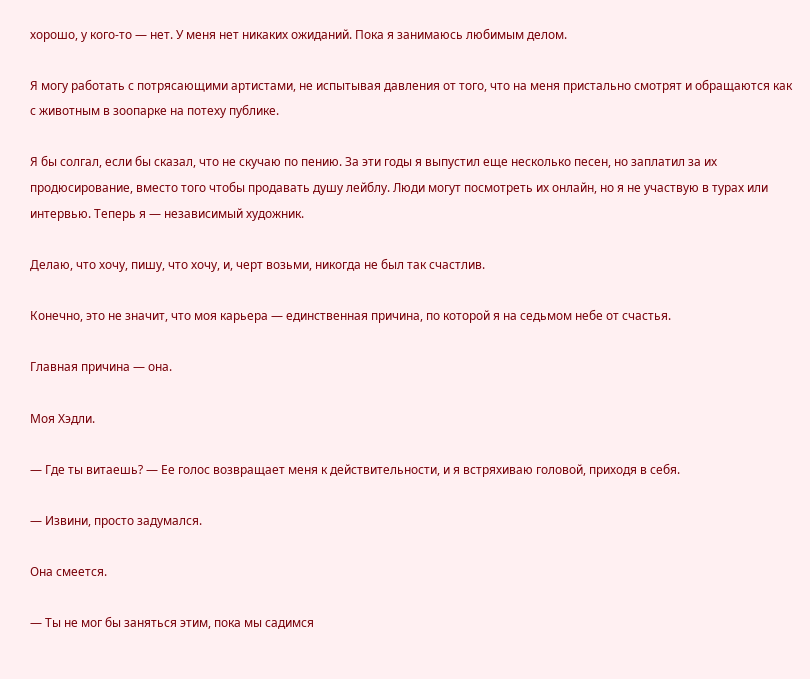хорошо, у кого-то — нет. У меня нет никаких ожиданий. Пока я занимаюсь любимым делом.

Я могу работать с потрясающими артистами, не испытывая давления от того, что на меня пристально смотрят и обращаются как с животным в зоопарке на потеху публике.

Я бы солгал, если бы сказал, что не скучаю по пению. За эти годы я выпустил еще несколько песен, но заплатил за их продюсирование, вместо того чтобы продавать душу лейблу. Люди могут посмотреть их онлайн, но я не участвую в турах или интервью. Теперь я — независимый художник.

Делаю, что хочу, пишу, что хочу, и, черт возьми, никогда не был так счастлив.

Конечно, это не значит, что моя карьера — единственная причина, по которой я на седьмом небе от счастья.

Главная причина — она.

Моя Хэдли.

— Где ты витаешь? — Ее голос возвращает меня к действительности, и я встряхиваю головой, приходя в себя.

— Извини, просто задумался.

Она смеется.

— Ты не мог бы заняться этим, пока мы садимся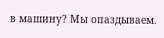в машину? Мы опаздываем.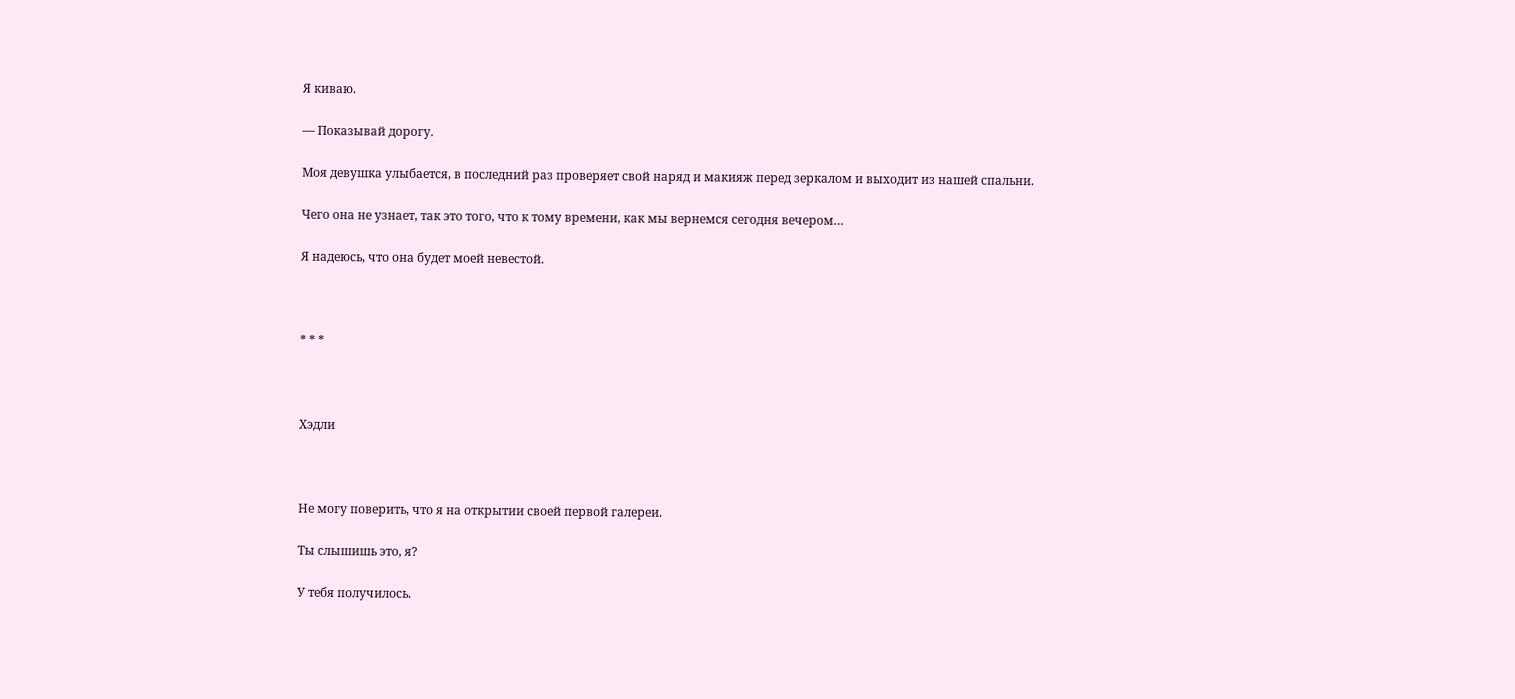Я киваю.

— Показывай дорогу.

Моя девушка улыбается, в последний раз проверяет свой наряд и макияж перед зеркалом и выходит из нашей спальни.

Чего она не узнает, так это того, что к тому времени, как мы вернемся сегодня вечером…

Я надеюсь, что она будет моей невестой.



* * *



Хэдли



Не могу поверить, что я на открытии своей первой галереи.

Ты слышишь это, я?

У тебя получилось.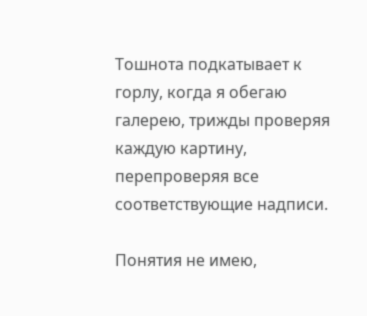Тошнота подкатывает к горлу, когда я обегаю галерею, трижды проверяя каждую картину, перепроверяя все соответствующие надписи.

Понятия не имею,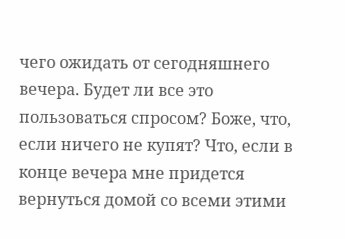чего ожидать от сегодняшнего вечера. Будет ли все это пользоваться спросом? Боже, что, если ничего не купят? Что, если в конце вечера мне придется вернуться домой со всеми этими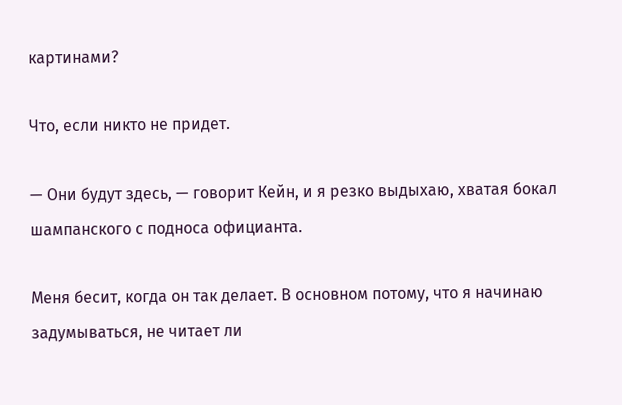картинами?

Что, если никто не придет.

— Они будут здесь, — говорит Кейн, и я резко выдыхаю, хватая бокал шампанского с подноса официанта.

Меня бесит, когда он так делает. В основном потому, что я начинаю задумываться, не читает ли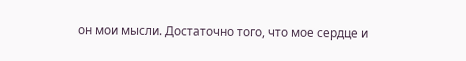он мои мысли. Достаточно того, что мое сердце и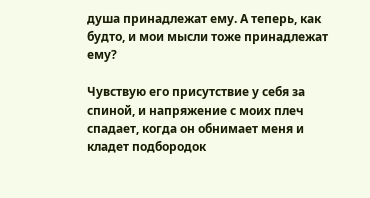душа принадлежат ему. А теперь, как будто, и мои мысли тоже принадлежат ему?

Чувствую его присутствие у себя за спиной, и напряжение с моих плеч спадает, когда он обнимает меня и кладет подбородок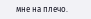мне на плечо.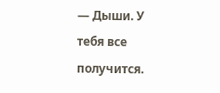— Дыши. У тебя все получится.